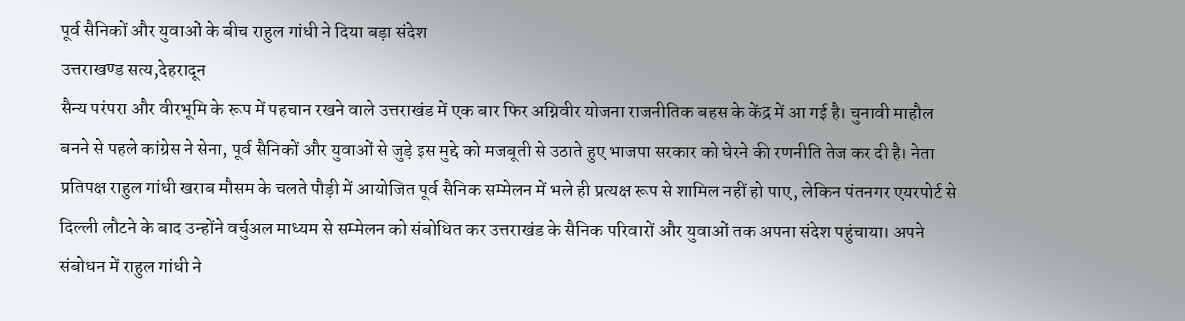पूर्व सैनिकों और युवाओं के बीच राहुल गांधी ने दिया बड़ा संदेश
उत्तराखण्ड सत्य,देहरादून
सैन्य परंपरा और वीरभूमि के रूप में पहचान रखने वाले उत्तराखंड में एक बार फिर अग्निवीर योजना राजनीतिक बहस के केंद्र में आ गई है। चुनावी माहौल बनने से पहले कांग्रेस ने सेना, पूर्व सैनिकों और युवाओं से जुड़े इस मुद्दे को मजबूती से उठाते हुए भाजपा सरकार को घेरने की रणनीति तेज कर दी है। नेता प्रतिपक्ष राहुल गांधी खराब मौसम के चलते पौड़ी में आयोजित पूर्व सैनिक सम्मेलन में भले ही प्रत्यक्ष रूप से शामिल नहीं हो पाए, लेकिन पंतनगर एयरपोर्ट से दिल्ली लौटने के बाद उन्होंने वर्चुअल माध्यम से सम्मेलन को संबोधित कर उत्तराखंड के सैनिक परिवारों और युवाओं तक अपना संदेश पहुंचाया। अपने संबोधन में राहुल गांधी ने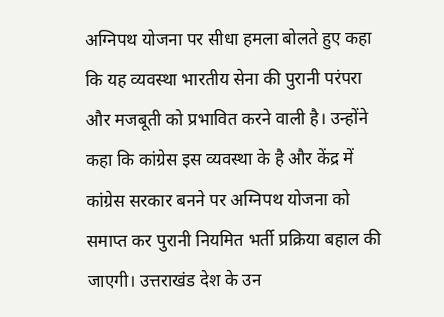अग्निपथ योजना पर सीधा हमला बोलते हुए कहा कि यह व्यवस्था भारतीय सेना की पुरानी परंपरा और मजबूती को प्रभावित करने वाली है। उन्होंने कहा कि कांग्रेस इस व्यवस्था के है और केंद्र में कांग्रेस सरकार बनने पर अग्निपथ योजना को समाप्त कर पुरानी नियमित भर्ती प्रक्रिया बहाल की जाएगी। उत्तराखंड देश के उन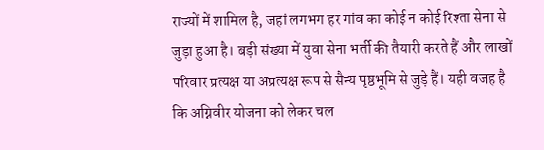राज्यों में शामिल है, जहां लगभग हर गांव का कोई न कोई रिश्ता सेना से जुड़ा हुआ है। बड़ी संख्या में युवा सेना भर्ती की तैयारी करते हैं और लाखों परिवार प्रत्यक्ष या अप्रत्यक्ष रूप से सैन्य पृष्ठभूमि से जुड़े हैं। यही वजह है कि अग्निवीर योजना को लेकर चल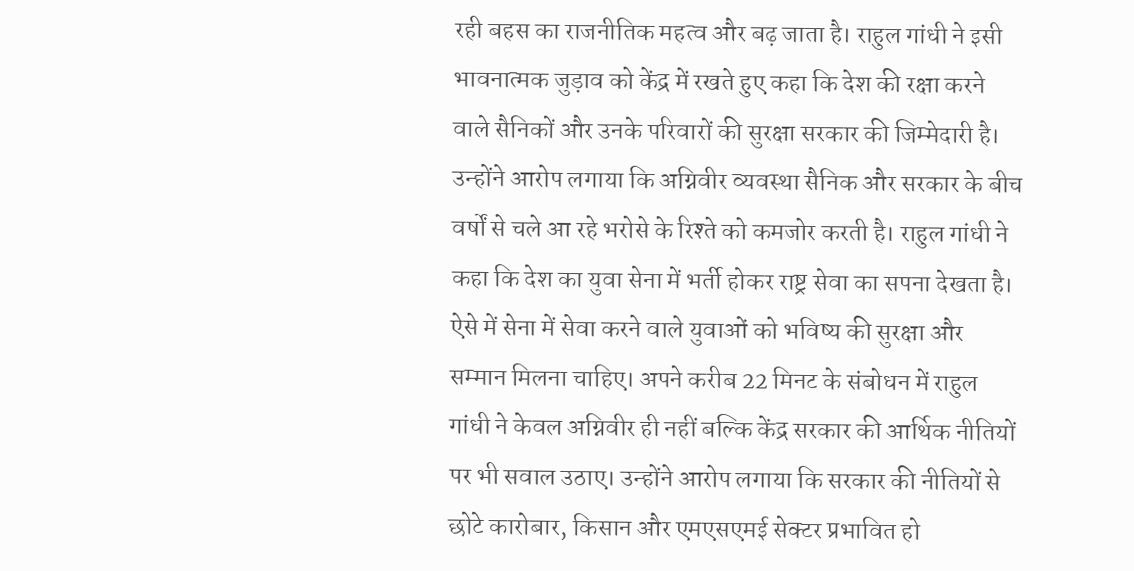रही बहस का राजनीतिक महत्व और बढ़ जाता है। राहुल गांधी ने इसी भावनात्मक जुड़ाव को केंद्र में रखते हुए कहा कि देश की रक्षा करने वाले सैनिकों और उनके परिवारों की सुरक्षा सरकार की जिम्मेदारी है। उन्होंने आरोप लगाया कि अग्निवीर व्यवस्था सैनिक और सरकार के बीच वर्षों से चले आ रहे भरोसे के रिश्ते को कमजोर करती है। राहुल गांधी ने कहा कि देश का युवा सेना में भर्ती होकर राष्ट्र सेवा का सपना देखता है। ऐसे में सेना में सेवा करने वाले युवाओं को भविष्य की सुरक्षा और सम्मान मिलना चाहिए। अपने करीब 22 मिनट के संबोधन में राहुल गांधी ने केवल अग्निवीर ही नहीं बल्कि केंद्र सरकार की आर्थिक नीतियों पर भी सवाल उठाए। उन्होंने आरोप लगाया कि सरकार की नीतियों से छोटे कारोबार, किसान और एमएसएमई सेक्टर प्रभावित हो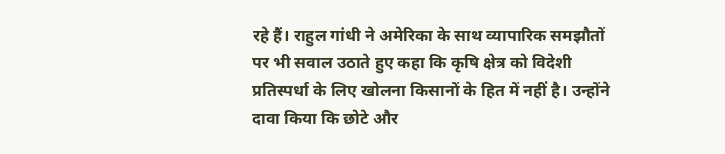रहे हैं। राहुल गांधी ने अमेरिका के साथ व्यापारिक समझौतों पर भी सवाल उठाते हुए कहा कि कृषि क्षेत्र को विदेशी प्रतिस्पर्धा के लिए खोलना किसानों के हित में नहीं है। उन्होंने दावा किया कि छोटे और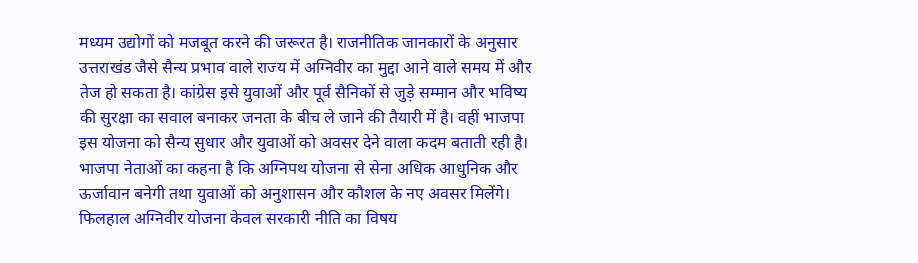मध्यम उद्योगों को मजबूत करने की जरूरत है। राजनीतिक जानकारों के अनुसार उत्तराखंड जैसे सैन्य प्रभाव वाले राज्य में अग्निवीर का मुद्दा आने वाले समय में और तेज हो सकता है। कांग्रेस इसे युवाओं और पूर्व सैनिकों से जुड़े सम्मान और भविष्य की सुरक्षा का सवाल बनाकर जनता के बीच ले जाने की तैयारी में है। वहीं भाजपा इस योजना को सैन्य सुधार और युवाओं को अवसर देने वाला कदम बताती रही है। भाजपा नेताओं का कहना है कि अग्निपथ योजना से सेना अधिक आधुनिक और ऊर्जावान बनेगी तथा युवाओं को अनुशासन और कौशल के नए अवसर मिलेंगे। फिलहाल अग्निवीर योजना केवल सरकारी नीति का विषय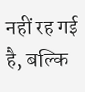नहीं रह गई है, बल्कि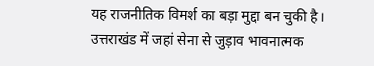यह राजनीतिक विमर्श का बड़ा मुद्दा बन चुकी है। उत्तराखंड में जहां सेना से जुड़ाव भावनात्मक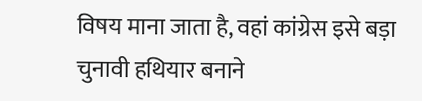विषय माना जाता है, वहां कांग्रेस इसे बड़ा चुनावी हथियार बनाने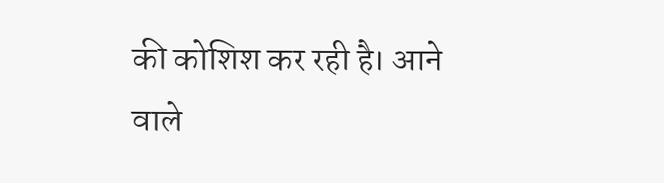की कोशिश कर रही है। आने वाले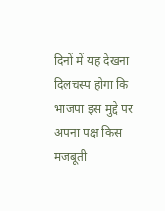दिनों में यह देखना दिलचस्प होगा कि भाजपा इस मुद्दे पर अपना पक्ष किस मजबूती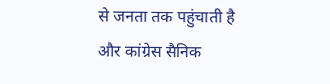से जनता तक पहुंचाती है और कांग्रेस सैनिक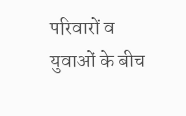परिवारों व युवाओं के बीच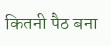कितनी पैठ बना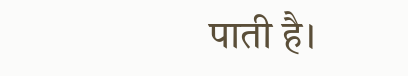पाती है।